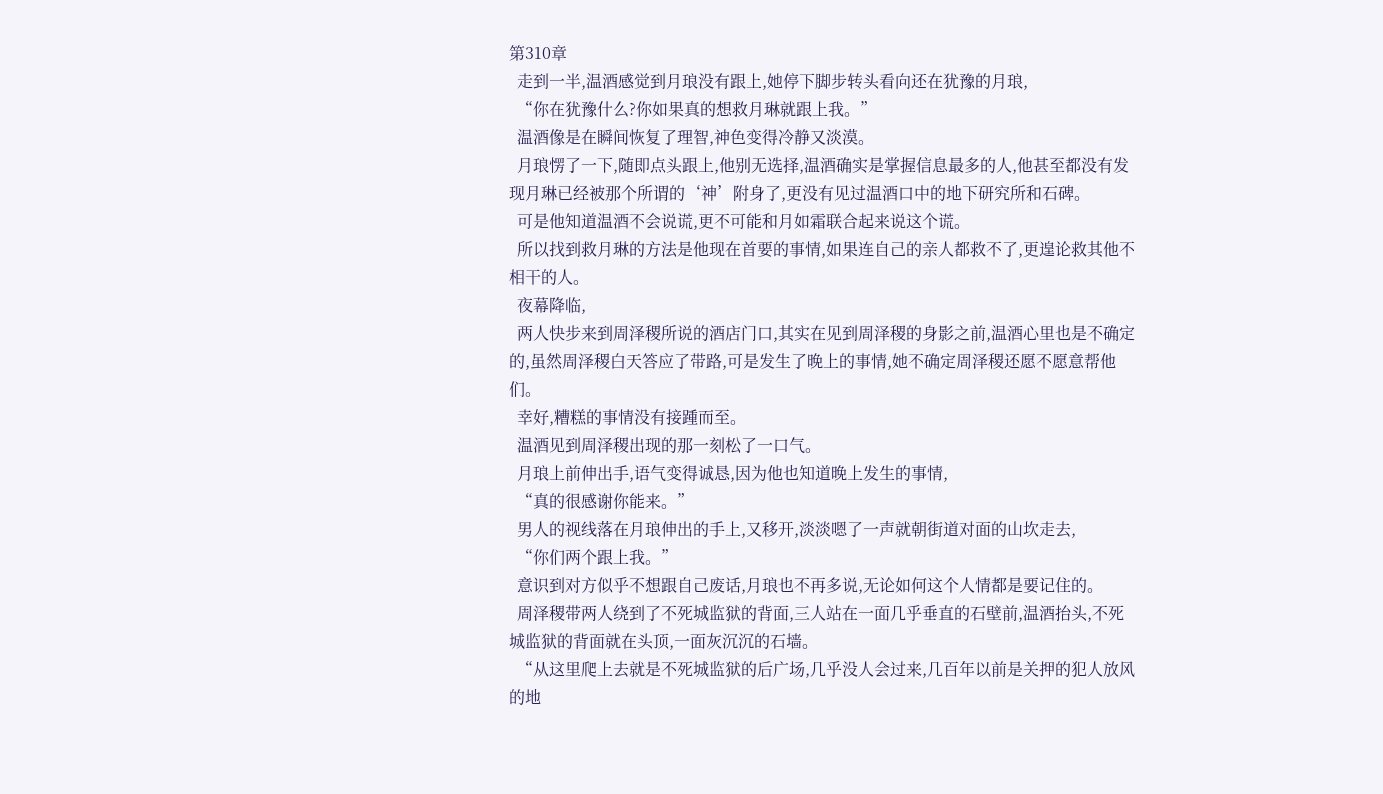第310章
  走到一半,温酒感觉到月琅没有跟上,她停下脚步转头看向还在犹豫的月琅,
  “你在犹豫什么?你如果真的想救月琳就跟上我。”
  温酒像是在瞬间恢复了理智,神色变得冷静又淡漠。
  月琅愣了一下,随即点头跟上,他别无选择,温酒确实是掌握信息最多的人,他甚至都没有发现月琳已经被那个所谓的‘神’附身了,更没有见过温酒口中的地下研究所和石碑。
  可是他知道温酒不会说谎,更不可能和月如霜联合起来说这个谎。
  所以找到救月琳的方法是他现在首要的事情,如果连自己的亲人都救不了,更遑论救其他不相干的人。
  夜幕降临,
  两人快步来到周泽稷所说的酒店门口,其实在见到周泽稷的身影之前,温酒心里也是不确定的,虽然周泽稷白天答应了带路,可是发生了晚上的事情,她不确定周泽稷还愿不愿意帮他们。
  幸好,糟糕的事情没有接踵而至。
  温酒见到周泽稷出现的那一刻松了一口气。
  月琅上前伸出手,语气变得诚恳,因为他也知道晚上发生的事情,
  “真的很感谢你能来。”
  男人的视线落在月琅伸出的手上,又移开,淡淡嗯了一声就朝街道对面的山坎走去,
  “你们两个跟上我。”
  意识到对方似乎不想跟自己废话,月琅也不再多说,无论如何这个人情都是要记住的。
  周泽稷带两人绕到了不死城监狱的背面,三人站在一面几乎垂直的石壁前,温酒抬头,不死城监狱的背面就在头顶,一面灰沉沉的石墙。
  “从这里爬上去就是不死城监狱的后广场,几乎没人会过来,几百年以前是关押的犯人放风的地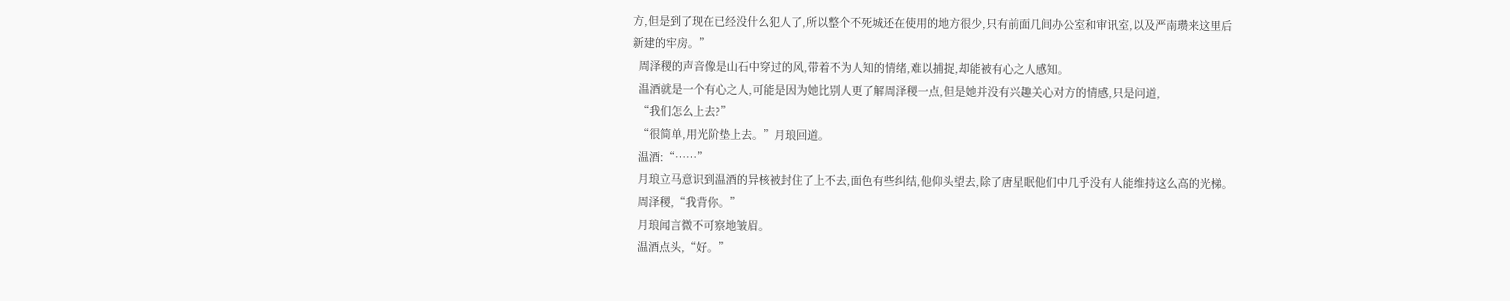方,但是到了现在已经没什么犯人了,所以整个不死城还在使用的地方很少,只有前面几间办公室和审讯室,以及严南瓒来这里后新建的牢房。”
  周泽稷的声音像是山石中穿过的风,带着不为人知的情绪,难以捕捉,却能被有心之人感知。
  温酒就是一个有心之人,可能是因为她比别人更了解周泽稷一点,但是她并没有兴趣关心对方的情感,只是问道,
  “我们怎么上去?”
  “很简单,用光阶垫上去。”月琅回道。
  温酒:“……”
  月琅立马意识到温酒的异核被封住了上不去,面色有些纠结,他仰头望去,除了唐星眠他们中几乎没有人能维持这么高的光梯。
  周泽稷,“我背你。”
  月琅闻言微不可察地皱眉。
  温酒点头,“好。”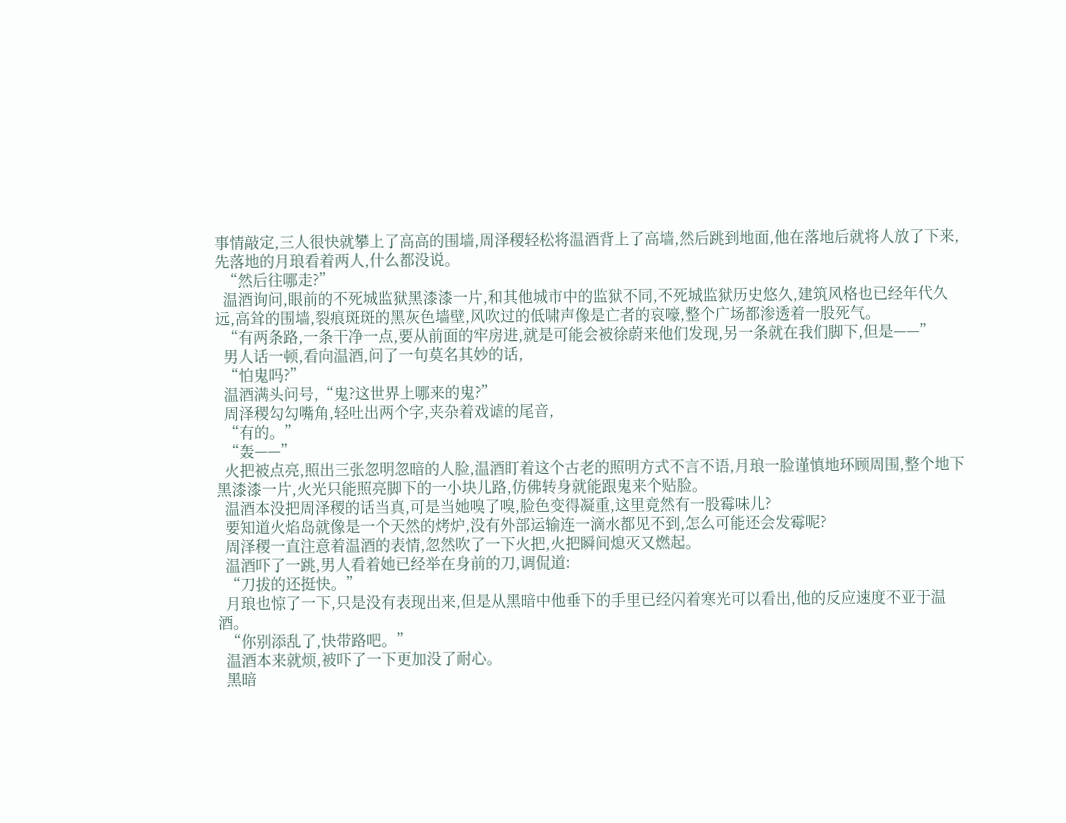事情敲定,三人很快就攀上了高高的围墙,周泽稷轻松将温酒背上了高墙,然后跳到地面,他在落地后就将人放了下来,先落地的月琅看着两人,什么都没说。
  “然后往哪走?”
  温酒询问,眼前的不死城监狱黑漆漆一片,和其他城市中的监狱不同,不死城监狱历史悠久,建筑风格也已经年代久远,高耸的围墙,裂痕斑斑的黑灰色墙壁,风吹过的低啸声像是亡者的哀嚎,整个广场都渗透着一股死气。
  “有两条路,一条干净一点,要从前面的牢房进,就是可能会被徐蔚来他们发现,另一条就在我们脚下,但是——”
  男人话一顿,看向温酒,问了一句莫名其妙的话,
  “怕鬼吗?”
  温酒满头问号,“鬼?这世界上哪来的鬼?”
  周泽稷勾勾嘴角,轻吐出两个字,夹杂着戏谑的尾音,
  “有的。”
  “轰——”
  火把被点亮,照出三张忽明忽暗的人脸,温酒盯着这个古老的照明方式不言不语,月琅一脸谨慎地环顾周围,整个地下黑漆漆一片,火光只能照亮脚下的一小块儿路,仿佛转身就能跟鬼来个贴脸。
  温酒本没把周泽稷的话当真,可是当她嗅了嗅,脸色变得凝重,这里竟然有一股霉味儿?
  要知道火焰岛就像是一个天然的烤炉,没有外部运输连一滴水都见不到,怎么可能还会发霉呢?
  周泽稷一直注意着温酒的表情,忽然吹了一下火把,火把瞬间熄灭又燃起。
  温酒吓了一跳,男人看着她已经举在身前的刀,调侃道:
  “刀拔的还挺快。”
  月琅也惊了一下,只是没有表现出来,但是从黑暗中他垂下的手里已经闪着寒光可以看出,他的反应速度不亚于温酒。
  “你别添乱了,快带路吧。”
  温酒本来就烦,被吓了一下更加没了耐心。
  黑暗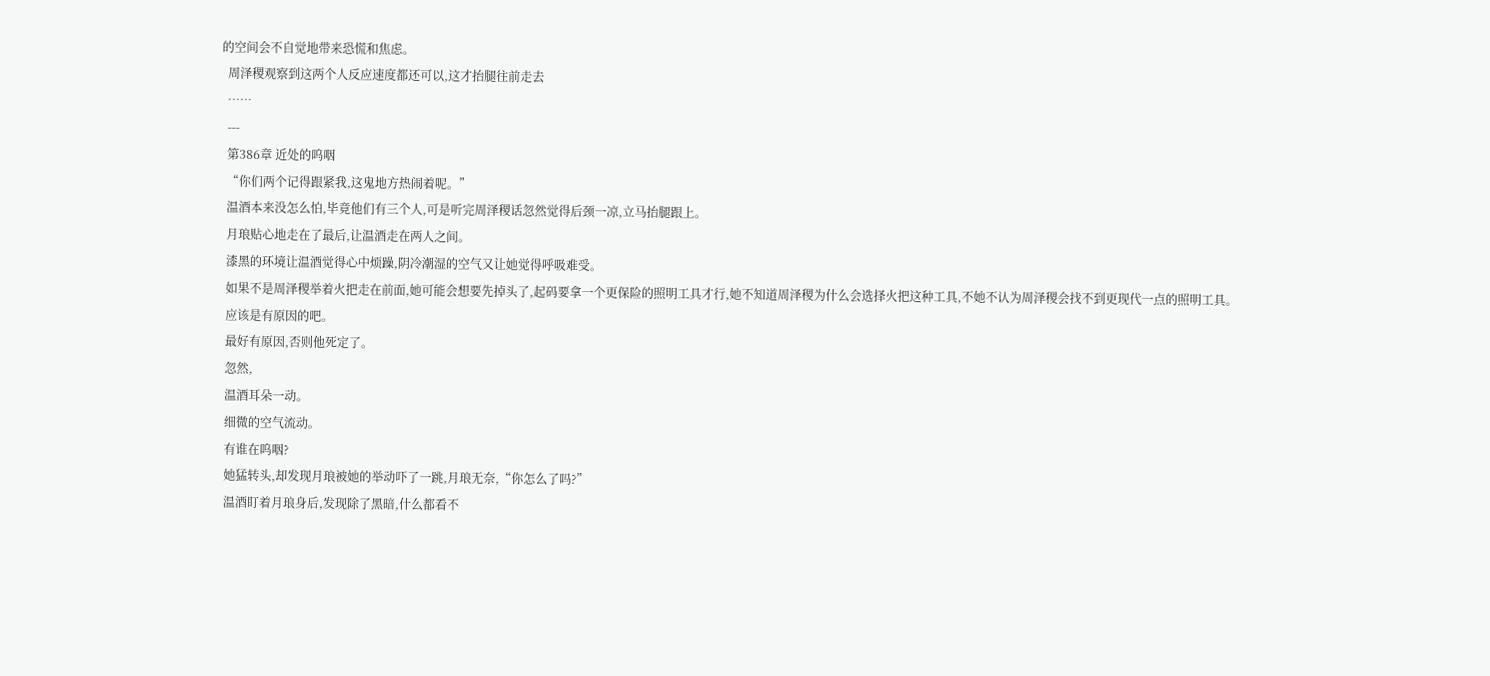的空间会不自觉地带来恐慌和焦虑。
  周泽稷观察到这两个人反应速度都还可以,这才抬腿往前走去
  ……
  ---
  第386章 近处的呜咽
  “你们两个记得跟紧我,这鬼地方热闹着呢。”
  温酒本来没怎么怕,毕竟他们有三个人,可是听完周泽稷话忽然觉得后颈一凉,立马抬腿跟上。
  月琅贴心地走在了最后,让温酒走在两人之间。
  漆黑的环境让温酒觉得心中烦躁,阴冷潮湿的空气又让她觉得呼吸难受。
  如果不是周泽稷举着火把走在前面,她可能会想要先掉头了,起码要拿一个更保险的照明工具才行,她不知道周泽稷为什么会选择火把这种工具,不她不认为周泽稷会找不到更现代一点的照明工具。
  应该是有原因的吧。
  最好有原因,否则他死定了。
  忽然,
  温酒耳朵一动。
  细微的空气流动。
  有谁在呜咽?
  她猛转头,却发现月琅被她的举动吓了一跳,月琅无奈,“你怎么了吗?”
  温酒盯着月琅身后,发现除了黑暗,什么都看不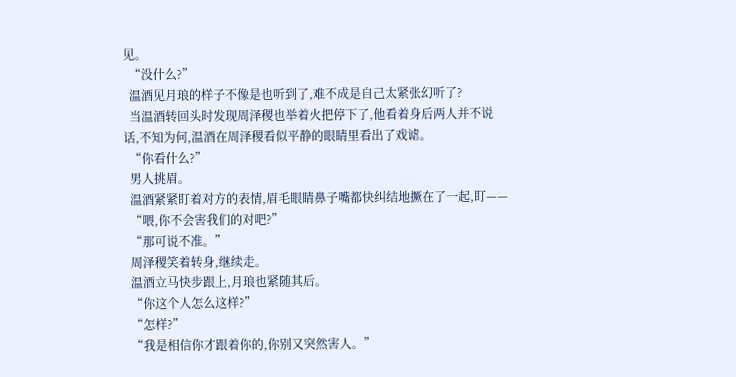见。
  “没什么?”
  温酒见月琅的样子不像是也听到了,难不成是自己太紧张幻听了?
  当温酒转回头时发现周泽稷也举着火把停下了,他看着身后两人并不说话,不知为何,温酒在周泽稷看似平静的眼睛里看出了戏谑。
  “你看什么?”
  男人挑眉。
  温酒紧紧盯着对方的表情,眉毛眼睛鼻子嘴都快纠结地撅在了一起,盯——
  “喂,你不会害我们的对吧?”
  “那可说不准。”
  周泽稷笑着转身,继续走。
  温酒立马快步跟上,月琅也紧随其后。
  “你这个人怎么这样?”
  “怎样?”
  “我是相信你才跟着你的,你别又突然害人。”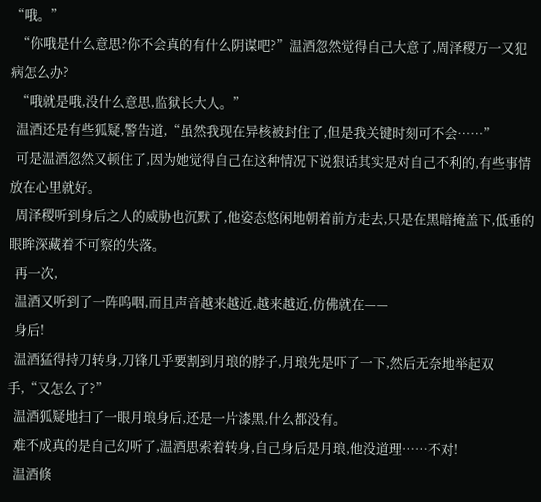“哦。”
  “你哦是什么意思?你不会真的有什么阴谋吧?”温酒忽然觉得自己大意了,周泽稷万一又犯病怎么办?
  “哦就是哦,没什么意思,监狱长大人。”
  温酒还是有些狐疑,警告道,“虽然我现在异核被封住了,但是我关键时刻可不会……”
  可是温酒忽然又顿住了,因为她觉得自己在这种情况下说狠话其实是对自己不利的,有些事情放在心里就好。
  周泽稷听到身后之人的威胁也沉默了,他姿态悠闲地朝着前方走去,只是在黑暗掩盖下,低垂的眼眸深藏着不可察的失落。
  再一次,
  温酒又听到了一阵呜咽,而且声音越来越近,越来越近,仿佛就在——
  身后!
  温酒猛得持刀转身,刀锋几乎要割到月琅的脖子,月琅先是吓了一下,然后无奈地举起双手,“又怎么了?”
  温酒狐疑地扫了一眼月琅身后,还是一片漆黑,什么都没有。
  难不成真的是自己幻听了,温酒思索着转身,自己身后是月琅,他没道理……不对!
  温酒倏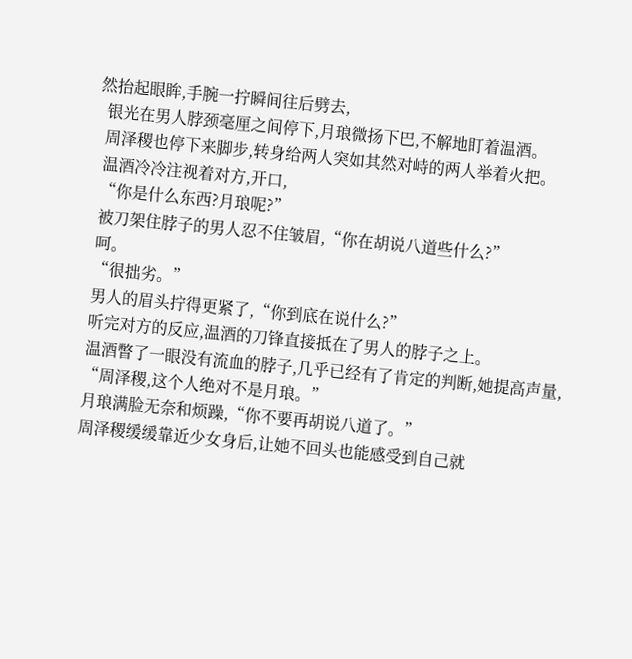然抬起眼眸,手腕一拧瞬间往后劈去,
  银光在男人脖颈毫厘之间停下,月琅微扬下巴,不解地盯着温酒。
  周泽稷也停下来脚步,转身给两人突如其然对峙的两人举着火把。
  温酒冷冷注视着对方,开口,
  “你是什么东西?月琅呢?”
  被刀架住脖子的男人忍不住皱眉,“你在胡说八道些什么?”
  呵。
  “很拙劣。”
  男人的眉头拧得更紧了,“你到底在说什么?”
  听完对方的反应,温酒的刀锋直接抵在了男人的脖子之上。
  温酒瞥了一眼没有流血的脖子,几乎已经有了肯定的判断,她提高声量,
  “周泽稷,这个人绝对不是月琅。”
  月琅满脸无奈和烦躁,“你不要再胡说八道了。”
  周泽稷缓缓靠近少女身后,让她不回头也能感受到自己就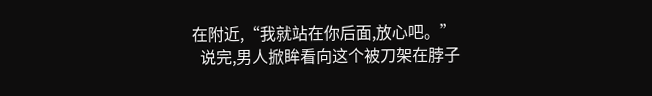在附近,“我就站在你后面,放心吧。”
  说完,男人掀眸看向这个被刀架在脖子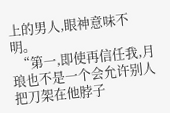上的男人,眼神意味不明。
  “第一,即使再信任我,月琅也不是一个会允许别人把刀架在他脖子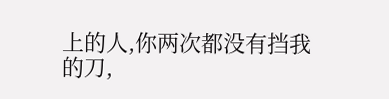上的人,你两次都没有挡我的刀,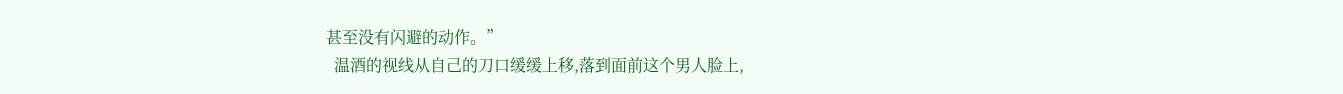甚至没有闪避的动作。”
  温酒的视线从自己的刀口缓缓上移,落到面前这个男人脸上,